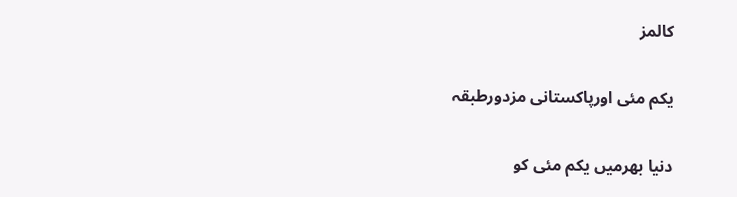کالمز

یکم مئی اورپاکستانی مزدورطبقہ

دنیا بھرمیں یکم مئی کو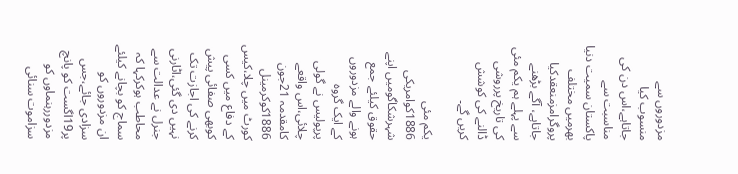مزدوروں سے منسوب کیا جاتاہے،اس دن کی مناسبت سے پاکستان سمیت دنیا بھرمیں مختلف پروگرامزمنعقدکیا جاتاہے، آگے بڑھنے سے پہلے ہم یکم مئی کی تاریخ پرروشی ڈالنے کی کوشش کریں گے۔

یکم مئی 1886کوامریکی شہرشکاگومیں اپنے حقوق کیلئے جمع ہونے والے مزدوروں کے ایک گروہ پرپولیس نے گولی چلائی،اس واقعے کامقدمہ 21جون 1886کوکرمینل کورٹ میں چلا،کیس کے دفاع میں کسی کوبھی صفائی پیش کرنے کی اجازت تک نہیں دی گئی،اٹارنی جنرل نے عدالت سے محاطب ہوکرکہا کہ سماج کو بچانے کیلئے ان مزدوروں کو سزادی جائے،جس پر19اگست کو پانچ مزدوررہنماوں کو سزاموت سنائی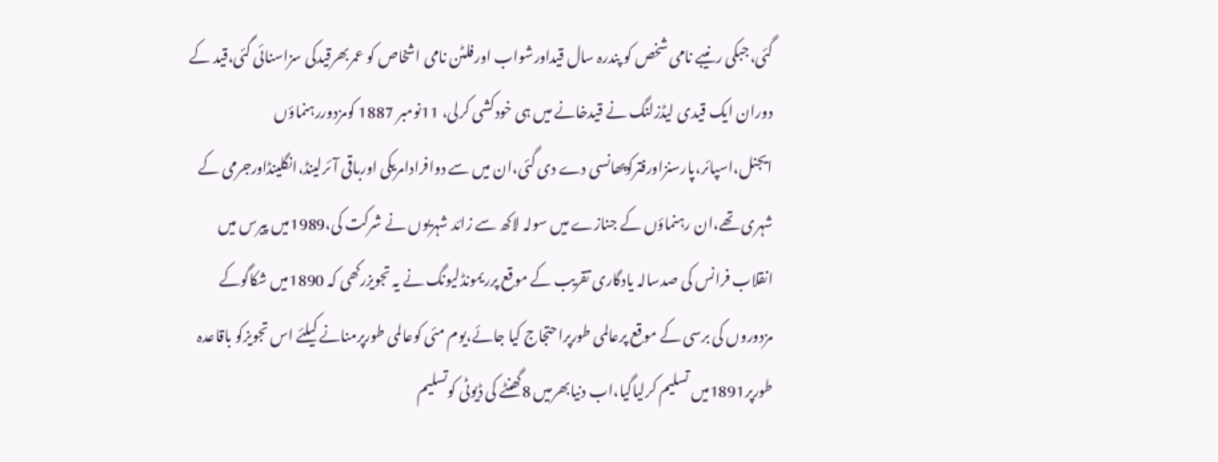گئی،جبکی رنیبے نامی شخص کو پندرہ سال قیداورشواب اورفلٹن نامی اشخاص کو عمربھرقیدکی سزاسنائی گئی،قید کے دوران ایک قیدی لیڈزلنگ نے قیدخانے میں ہی خودکشی کرلی، 11نومبر 1887 کومزدوررہنماؤں ایجنل،اسپائر،پارسنزاورفترکوپھانسی دے دی گئی،ان میں سے دوافرادامریکی اورباقی آئرلینڈ،انگلینڈاورجرمی کے شہری تھے،ان رہنماؤں کے جنازے میں سولہ لاکھ سے زائد شہریوں نے شرکت کی،1989میں پیرس میں انقلاب فرانس کی صدسالہ یادگاری تقریب کے موقع پرریمونڈلیونگ نے یہ تجویزرکھی کہ 1890میں شکاگوکے مزدوروں کی برسی کے موقع پرعالمی طورپراحتجاج کیا جائے،یوم مئی کوعالمی طورپرمنانے کیلئے اس تجویزکو باقاعدہ طورپر1891میں تسلیم کرلیاگیا،اب دنیابھرمیں 8گھنٹے کی ڈیوٹی کوتسلیم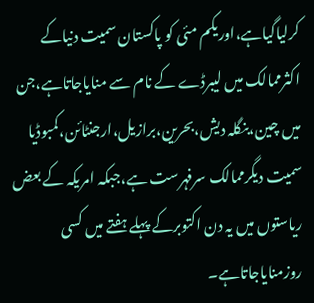کرلیاگیاہے،اوریکم مئی کو پاکستان سمیت دنیاکے اکثرممالک میں لیبرڈے کے نام سے منایاجاتاہے،جن میں چین،بنگلہ دیش،بحرین،برازیل،ارجنٹائن،کمبوڈیا سمیت دیگرممالک سرفہرست ہے،جبکہ امریکہ کے بعض ریاستوں میں یہ دن اکتوبرکے پہلے ہفتے میں کسی روزمنایاجاتاہے۔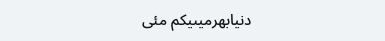دنیابھرمیںیکم مئی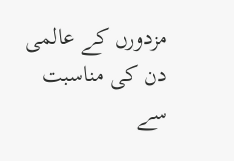مزدورں کے عالمی دن کی مناسبت سے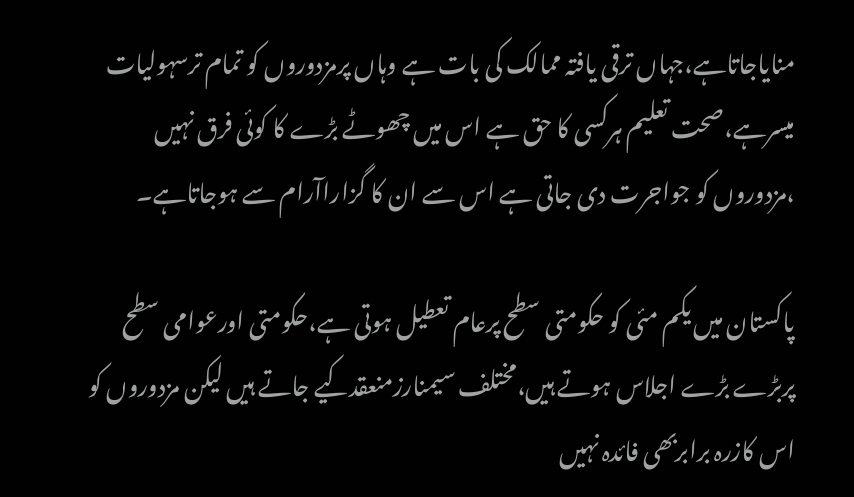منایاجاتاہے،جہاں ترقی یافتہ ممالک کی بات ہے وہاں پرمزدوروں کو تمام ترسہولیات میسرہے،صحت تعلیم ہرکسی کا حق ہے اس میں چھوٹے بڑے کا کوئی فرق نہیں ،مزدوروں کو جواجرت دی جاتی ہے اس سے ان کا گزاراآرام سے ہوجاتاہے۔

پاکستان میں یکم مئی کو حکومتی سطح پرعام تعطیل ہوتی ہے،حکومتی اورعوامی سطح پربڑے بڑے اجلاس ہوتے ہیں،مختلف سیمنارزمنعقدکیے جاتے ہیں لیکن مزدوروں کو اس کازرہ برابربھی فائدہ نہیں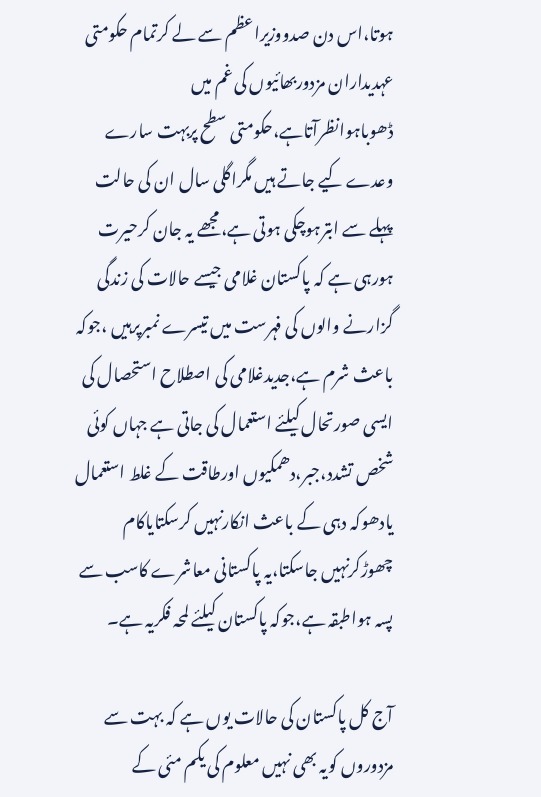ہوتا،اس دن صدووزیراعظم سے لے کرتمام حکومتی عہدیداران مزدوربھائیوں کی غم میں ڈھوباہوانظرآتاہے،حکومتی سطح پربہت سارے وعدے کیے جاتے ہیں مگراگلی سال ان کی حالت پہلے سے ابترہوچکی ہوتی ہے،مجھے یہ جان کرحیرت ہورہی ہے کہ پاکستان غلامی جیسے حالات کی زندگی گزارنے والوں کی فہرست میں تیسرے نمبرپرہیں ،جوکہ باعث شرم ہے،جدیدغلامی کی اصطلاح استحصال کی ایسی صورتحال کیلئے استعمال کی جاتی ہے جہاں کوئی شخص تشدد،جبر،دھمکیوں اورطاقت کے غلط استعمال یادھوکہ دہی کے باعث انکارنہیں کرسکتایاکام چھوڑکرنہیں جاسکتا،یہ پاکستانی معاشرے کاسب سے پسہ ہواطبقہ ہے،جوکہ پاکستان کیلئے لمحہ فکریہ ہے۔

آج کل پاکستان کی حالات یوں ہے کہ بہت سے مزدوروں کویہ بھی نہیں معلوم کی یکم مئی کے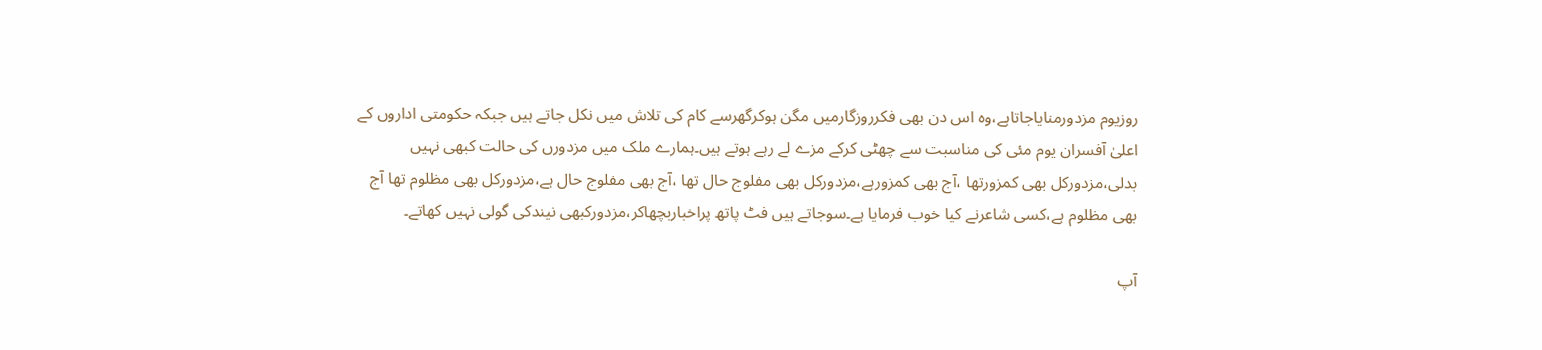روزیوم مزدورمنایاجاتاہے،وہ اس دن بھی فکرروزگارمیں مگن ہوکرگھرسے کام کی تلاش میں نکل جاتے ہیں جبکہ حکومتی اداروں کے اعلیٰ آفسران یوم مئی کی مناسبت سے چھٹی کرکے مزے لے رہے ہوتے ہیں۔ہمارے ملک میں مزدورں کی حالت کبھی نہیں بدلی،مزدورکل بھی کمزورتھا ،آج بھی کمزورہے،مزدورکل بھی مفلوج حال تھا ،آج بھی مفلوج حال ہے،مزدورکل بھی مظلوم تھا آج بھی مظلوم ہے،کسی شاعرنے کیا خوب فرمایا ہے۔سوجاتے ہیں فٹ پاتھ پراخباربچھاکر،مزدورکبھی نیندکی گولی نہیں کھاتے۔

آپ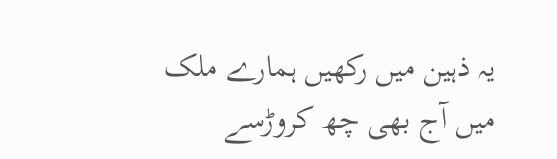یہ ذہین میں رکھیں ہمارے ملک میں آج بھی چھ کروڑسے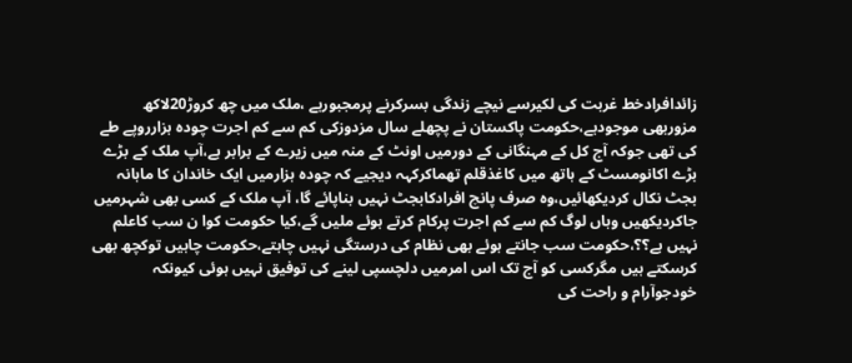زائدافرادخط غربت کی لکیرسے نیچے زندگی بسرکرنے پرمجبورہے ،ملک میں چھ کروڑ20لاکھ مزوربھی موجودہے،حکومت پاکستان نے پچھلے سال مزدوزکی کم سے کم اجرت چودہ ہزارروپے طے کی تھی جوکہ آج کل کے مہنگانی کے دورمیں اونٹ کے منہ میں زیرے کے برابر ہے،آپ ملک کے بڑے بڑے اکانومسٹ کے ہاتھ میں کاغذقلم تھماکرکہہ دیجیے کہ چودہ ہزارمیں ایک خاندان کا ماہانہ بجٹ نکال کردیکھائیں،وہ صرف پانچ افرادکابجٹ نہیں بناپائے گا، آپ ملک کے کسی بھی شہرمیں جاکردیکھیں وہاں لوگ کم سے کم اجرت پرکام کرتے ہوئے ملیں گے،کیا حکومت کوا ن سب کاعلم نہیں ہے؟؟،حکومت سب جانتے ہوئے بھی نظام کی درستگی نہیں چاہتے،حکومت چاہیں توکچھ بھی کرسکتے ہیں مگرکسی کو آج تک اس امرمیں دلچسپی لینے کی توفیق نہیں ہوئی کیونکہ خودجوآرام و راحت کی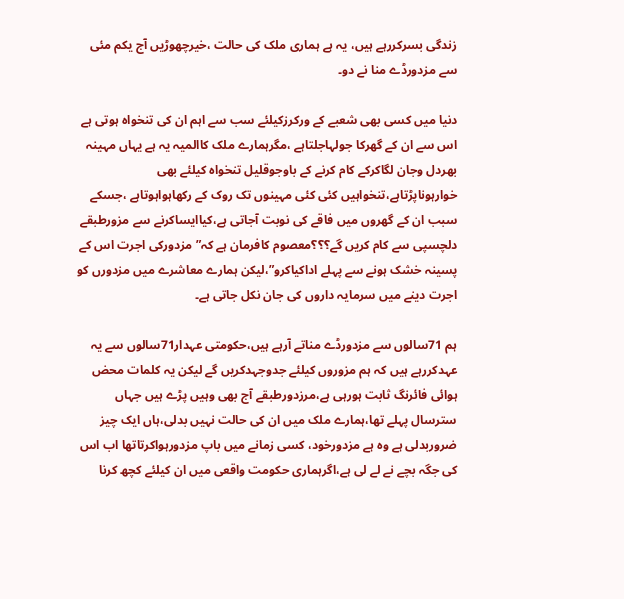زندگی بسرکررہے ہیں، یہ ہے ہماری ملک کی حالت ،خیرچھوڑیں آج یکم مئی سے مزدورڈے منا نے دو۔

دنیا میں کسی بھی شعبے کے ورکرزکیلئے سب سے اہم ان کی تنخواہ ہوتی ہے اس سے ان کے گھرکا جولہاجلتاہے ،مگرہمارے ملک کاالمیہ یہ ہے یہاں مہینہ بھردل وجان لگاکرکے کام کرنے کے باوجوقلیل تنخواہ کیلئے بھی خوارہوناپڑتاہے،تنخواہیں کئی کئی مہینوں تک روک کے رکھاہواہوتاہے ،جسکے سبب ان کے گھروں میں فاقے کی نوبت آجاتی ہے،کیاایساکرنے سے مزورطبقے دلچسپی سے کام کریں گے؟؟؟معصوم کافرمان ہے کہ” مزدورکی اجرت اس کے پسینہ خشک ہونے سے پہلے اداکیاکرو”،لیکن ہمارے معاشرے میں مزدورں کو اجرت دینے میں سرمایہ داروں کی جان نکل جاتی ہے۔

ہم 71سالوں سے مزدورڈے مناتے آرہے ہیں،حکومتی عہدار71سالوں سے یہ عہدکررہے ہیں کہ ہم مزوروں کیلئے جدوجہدکریں گے لیکن یہ کلمات محض ہوائی فائرنگ ثابت ہورہی ہے،مرزدورطبقے آج بھی وہیں پڑے ہیں جہاں سترسال پہلے تھا،ہمارے ملک میں ان کی حالت نہیں بدلی،ہاں ایک چیز ضروربدلی ہے وہ ہے مزدورخود، کسی زمانے میں باپ مزدورہواکرتاتھا اب اس کی جگہ بچے نے لے لی ہے،اگرہماری حکومت واقعی میں ان کیلئے کچھ کرنا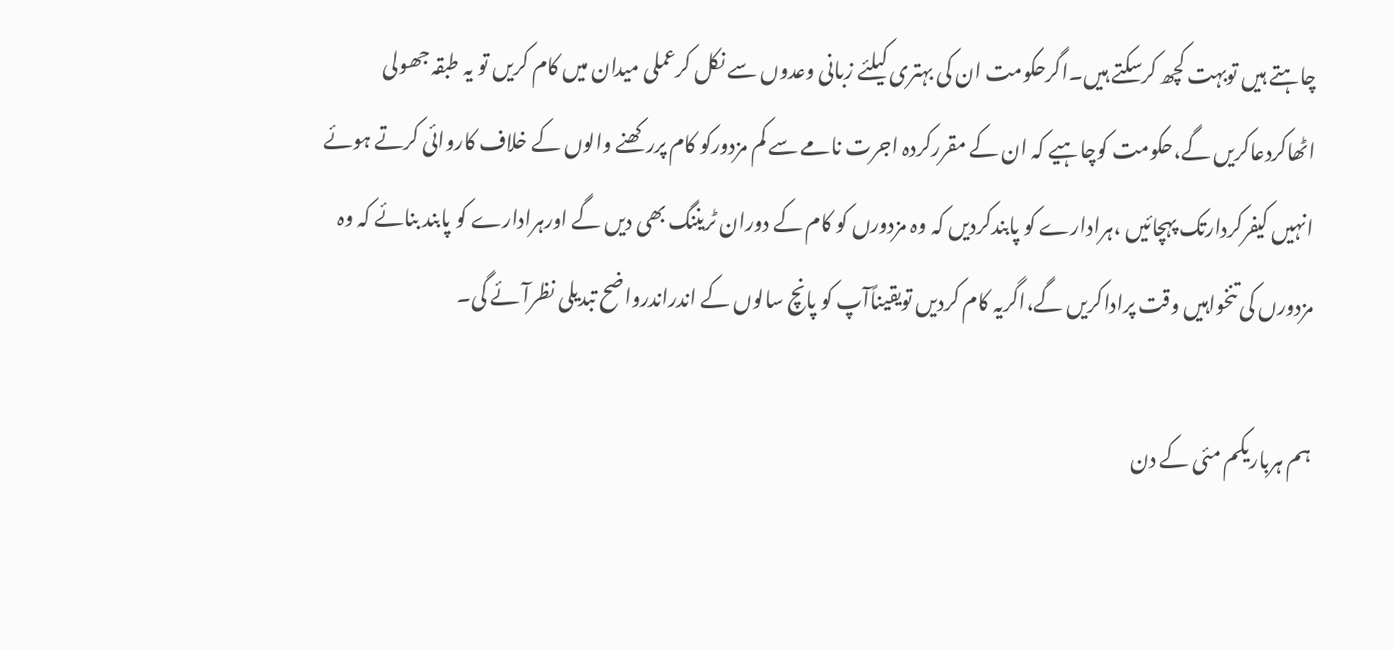چاہتے ہیں توبہت کچھ کرسکتے ہیں۔اگرحکومت ان کی بہتری کیلئے زبانی وعدوں سے نکل کرعملی میدان میں کام کریں تو یہ طبقہ جھولی اٹھاکردعاکریں گے،حکومت کوچاہیے کہ ان کے مقررکردہ اجرت نامے سے کم مزدورکو کام پررکھنے والوں کے خلاف کاروائی کرتے ہوئے انہیں کیفرکردارتک پہچائیں ،ہرادارے کو پابندکردیں کہ وہ مزدورں کو کام کے دوران ٹریننگ بھی دیں گے اورہرادارے کو پابند بنائے کہ وہ مزدورں کی تنخواہیں وقت پراداکریں گے،اگریہ کام کردیں تویقیناًآپ کو پانچ سالوں کے اندراندرواضح تبدیلی نظرآئے گی۔

ہم ہرباریکم مئی کے دن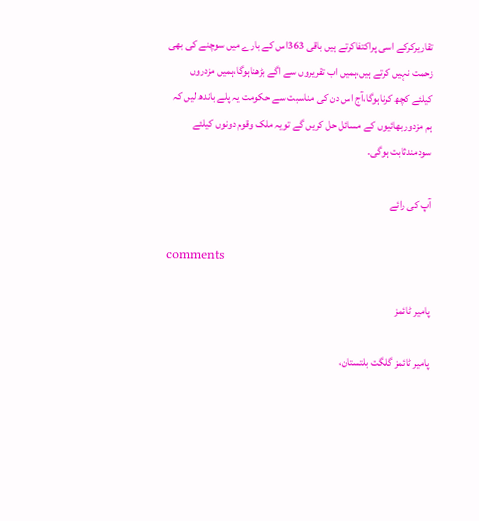تقاریرکرکے اسی پراکتفاکرتے ہیں باقی 363اس کے بارے میں سوچنے کی بھی زحمت نہیں کرتے ہیں،ہمیں اب تقریروں سے اگے بڑھناہوگا،ہمیں مزدروں کیلئے کچھ کرناہوگا،آج اس دن کی مناسبت سے حکومت یہ پلے باندھ لیں کہ ہم مزدوربھائیوں کے مسائل حل کریں گے تویہ ملک وقوم دونوں کیلئے سودمندثابت ہوگی۔

آپ کی رائے

comments

پامیر ٹائمز

پامیر ٹائمز گلگت بلتستان،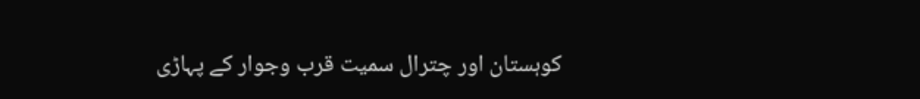کوہستان اور چترال سمیت قرب وجوار کے پہاڑی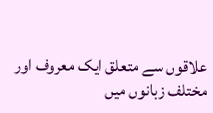علاقوں سے متعلق ایک معروف اور مختلف زبانوں میں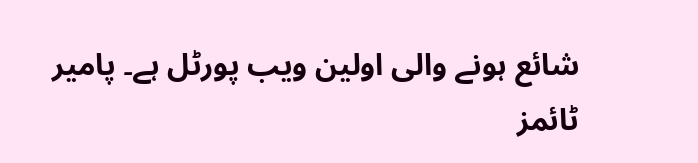شائع ہونے والی اولین ویب پورٹل ہے۔ پامیر ٹائمز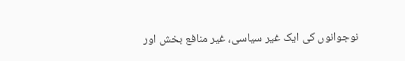نوجوانوں کی ایک غیر سیاسی، غیر منافع بخش اور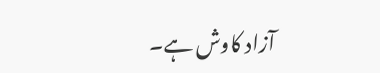آزاد کاوش ہے۔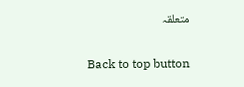متعلقہ

Back to top button